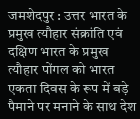जमशेदपुर : उत्तर भारत के प्रमुख त्यौहार संक्रांति एवं दक्षिण भारत के प्रमुख त्यौहार पोंगल को भारत एकता दिवस के रूप में बड़े पैमाने पर मनाने के साथ देश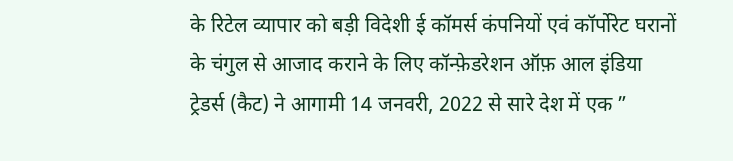के रिटेल व्यापार को बड़ी विदेशी ई कॉमर्स कंपनियों एवं कॉर्पोरेट घरानों के चंगुल से आजाद कराने के लिए कॉन्फ़ेडरेशन ऑफ़ आल इंडिया ट्रेडर्स (कैट) ने आगामी 14 जनवरी, 2022 से सारे देश में एक ”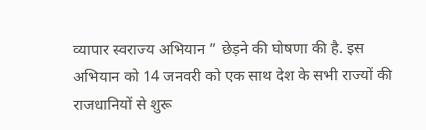व्यापार स्वराज्य अभियान ” छेड़ने की घोषणा की है. इस अभियान को 14 जनवरी को एक साथ देश के सभी राज्यों की राजधानियों से शुरू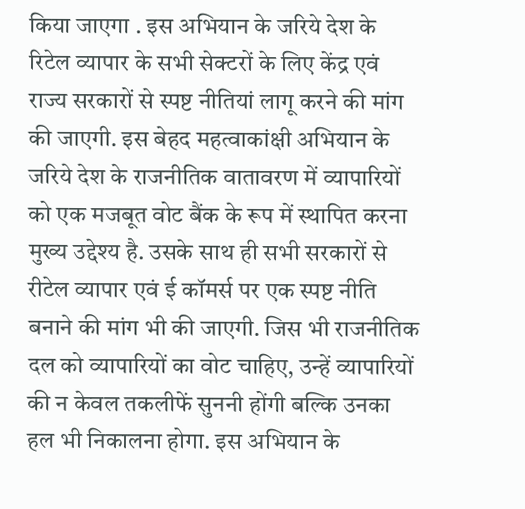किया जाएगा . इस अभियान के जरिये देश के रिटेल व्यापार के सभी सेक्टरों के लिए केंद्र एवं राज्य सरकारों से स्पष्ट नीतियां लागू करने की मांग की जाएगी. इस बेहद महत्वाकांक्षी अभियान के जरिये देश के राजनीतिक वातावरण में व्यापारियों को एक मजबूत वोट बैंक के रूप में स्थापित करना मुख्य उद्देश्य है. उसके साथ ही सभी सरकारों से रीटेल व्यापार एवं ई कॉमर्स पर एक स्पष्ट नीति बनाने की मांग भी की जाएगी. जिस भी राजनीतिक दल को व्यापारियों का वोट चाहिए, उन्हें व्यापारियों की न केवल तकलीफें सुननी होंगी बल्कि उनका हल भी निकालना होगा. इस अभियान के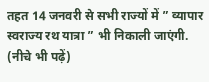तहत 14 जनवरी से सभी राज्यों में ” व्यापार स्वराज्य रथ यात्रा ” भी निकाली जाएंगी. (नीचे भी पढ़ें)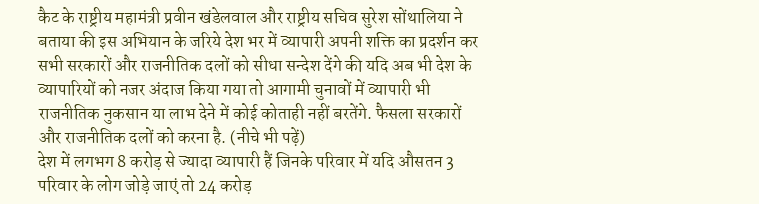कैट के राष्ट्रीय महामंत्री प्रवीन खंडेलवाल और राष्ट्रीय सचिव सुरेश सोंथालिया ने बताया की इस अभियान के जरिये देश भर में व्यापारी अपनी शक्ति का प्रदर्शन कर सभी सरकारों और राजनीतिक दलों को सीधा सन्देश देंगे की यदि अब भी देश के व्यापारियों को नजर अंदाज किया गया तो आगामी चुनावों में व्यापारी भी राजनीतिक नुकसान या लाभ देने में कोई कोताही नहीं बरतेंगे. फैसला सरकारों और राजनीतिक दलों को करना है. (नीचे भी पढ़ें)
देश में लगभग 8 करोड़ से ज्यादा व्यापारी हैं जिनके परिवार में यदि औसतन 3 परिवार के लोग जोड़े जाएं तो 24 करोड़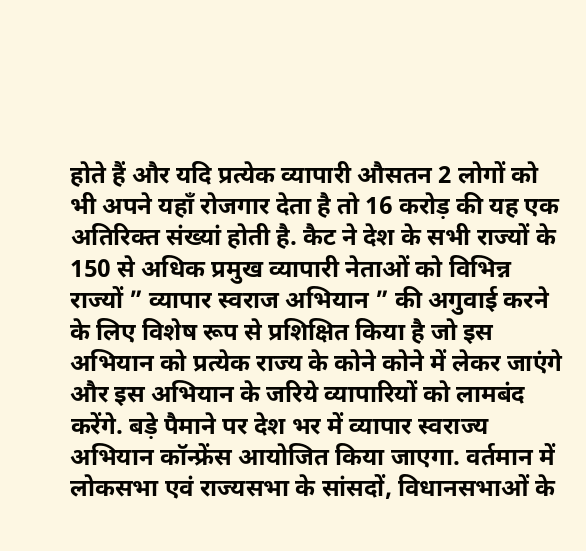होते हैं और यदि प्रत्येक व्यापारी औसतन 2 लोगों को भी अपने यहाँ रोजगार देता है तो 16 करोड़ की यह एक अतिरिक्त संख्यां होती है. कैट ने देश के सभी राज्यों के 150 से अधिक प्रमुख व्यापारी नेताओं को विभिन्न राज्यों ” व्यापार स्वराज अभियान ” की अगुवाई करने के लिए विशेष रूप से प्रशिक्षित किया है जो इस अभियान को प्रत्येक राज्य के कोने कोने में लेकर जाएंगे और इस अभियान के जरिये व्यापारियों को लामबंद करेंगे. बड़े पैमाने पर देश भर में व्यापार स्वराज्य अभियान कॉन्फ्रेंस आयोजित किया जाएगा. वर्तमान में लोकसभा एवं राज्यसभा के सांसदों, विधानसभाओं के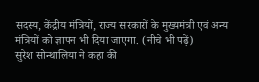सदस्य, केंद्रीय मंत्रियों, राज्य सरकारों के मुख्यमंत्री एवं अन्य मंत्रियों को ज्ञापन भी दिया जाएगा. (नीचे भी पढ़ें)
सुरेश सोन्थालिया ने कहा की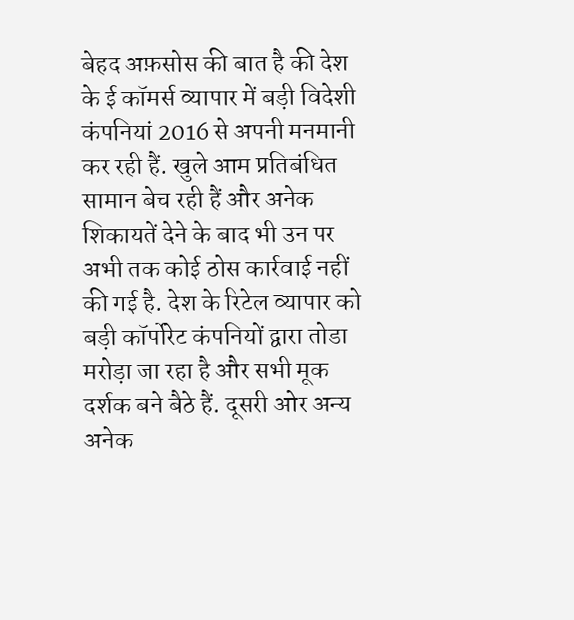बेहद अफ़सोस की बात है की देश के ई कॉमर्स व्यापार में बड़ी विदेशी कंपनियां 2016 से अपनी मनमानी कर रही हैं. खुले आम प्रतिबंधित सामान बेच रही हैं और अनेक शिकायतें देने के बाद भी उन पर अभी तक कोई ठोस कार्रवाई नहीं की गई है. देश के रिटेल व्यापार को बड़ी कॉर्पोरेट कंपनियों द्वारा तोडा मरोड़ा जा रहा है और सभी मूक दर्शक बने बैठे हैं. दूसरी ओर अन्य अनेक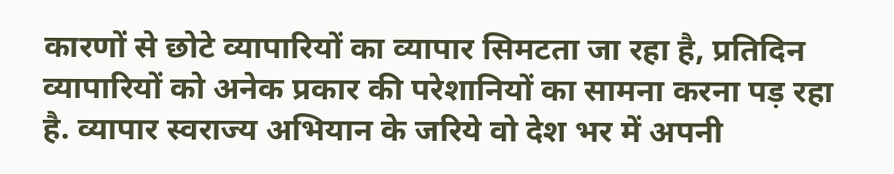कारणों से छोटे व्यापारियों का व्यापार सिमटता जा रहा है, प्रतिदिन व्यापारियों को अनेक प्रकार की परेशानियों का सामना करना पड़ रहा है. व्यापार स्वराज्य अभियान के जरिये वो देश भर में अपनी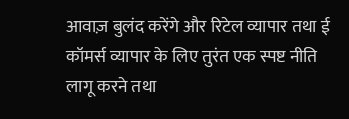आवाज़ बुलंद करेंगे और रिटेल व्यापार तथा ई कॉमर्स व्यापार के लिए तुरंत एक स्पष्ट नीति लागू करने तथा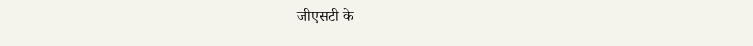जीएसटी के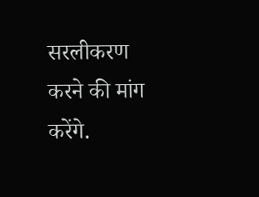सरलीकरण करने की मांग करेंगे.